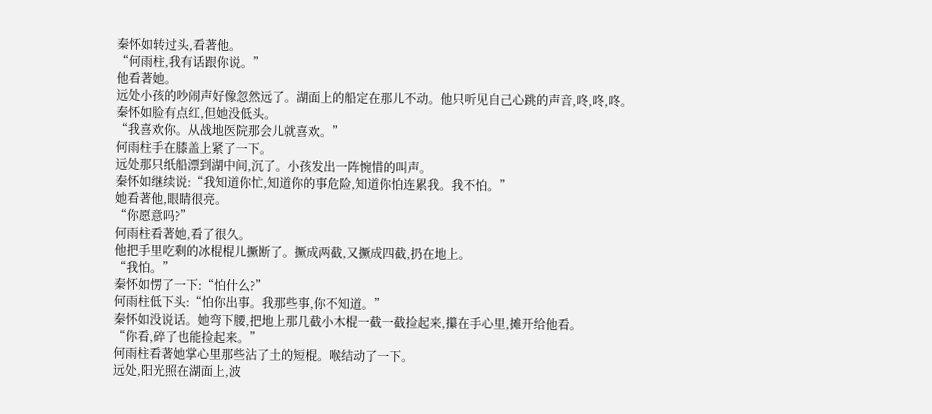秦怀如转过头,看著他。
“何雨柱,我有话跟你说。”
他看著她。
远处小孩的吵闹声好像忽然远了。湖面上的船定在那儿不动。他只听见自己心跳的声音,咚,咚,咚。
秦怀如脸有点红,但她没低头。
“我喜欢你。从战地医院那会儿就喜欢。”
何雨柱手在膝盖上紧了一下。
远处那只纸船漂到湖中间,沉了。小孩发出一阵惋惜的叫声。
秦怀如继续说:“我知道你忙,知道你的事危险,知道你怕连累我。我不怕。”
她看著他,眼睛很亮。
“你愿意吗?”
何雨柱看著她,看了很久。
他把手里吃剩的冰棍棍儿撅断了。撅成两截,又撅成四截,扔在地上。
“我怕。”
秦怀如愣了一下:“怕什么?”
何雨柱低下头:“怕你出事。我那些事,你不知道。”
秦怀如没说话。她弯下腰,把地上那几截小木棍一截一截捡起来,攥在手心里,摊开给他看。
“你看,碎了也能捡起来。”
何雨柱看著她掌心里那些沾了土的短棍。喉结动了一下。
远处,阳光照在湖面上,波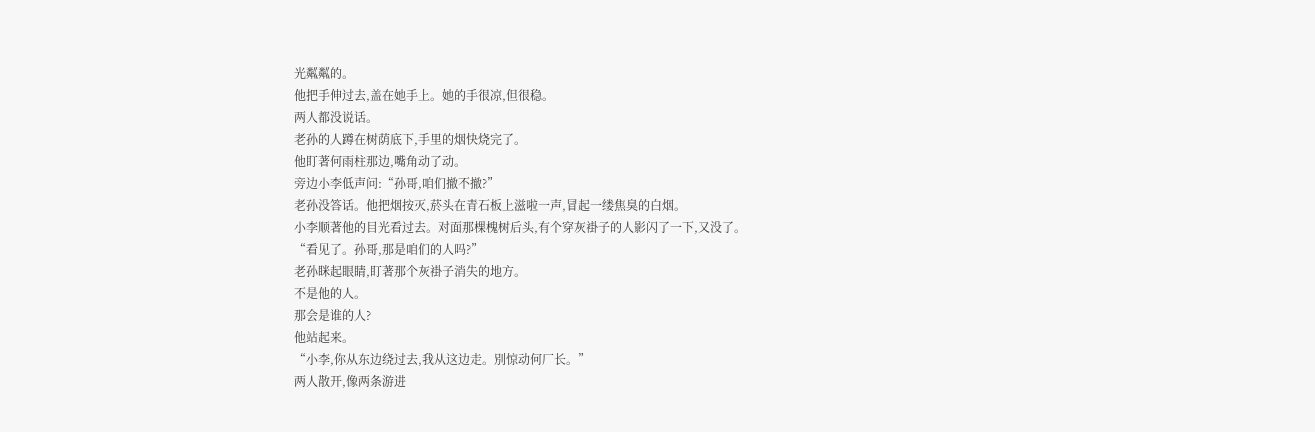光粼粼的。
他把手伸过去,盖在她手上。她的手很凉,但很稳。
两人都没说话。
老孙的人蹲在树荫底下,手里的烟快烧完了。
他盯著何雨柱那边,嘴角动了动。
旁边小李低声问:“孙哥,咱们撤不撤?”
老孙没答话。他把烟按灭,菸头在青石板上滋啦一声,冒起一缕焦臭的白烟。
小李顺著他的目光看过去。对面那棵槐树后头,有个穿灰褂子的人影闪了一下,又没了。
“看见了。孙哥,那是咱们的人吗?”
老孙眯起眼睛,盯著那个灰褂子消失的地方。
不是他的人。
那会是谁的人?
他站起来。
“小李,你从东边绕过去,我从这边走。別惊动何厂长。”
两人散开,像两条游进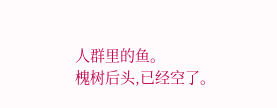人群里的鱼。
槐树后头,已经空了。